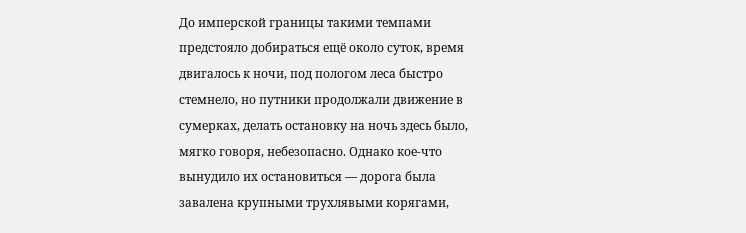До имперской границы такими темпами предстояло добираться ещё около суток, время двигалось к ночи, под пологом леса быстро стемнело, но путники продолжали движение в сумерках, делать остановку на ночь здесь было, мягко говоря, небезопасно. Однако кое-что вынудило их остановиться — дорога была завалена крупными трухлявыми корягами,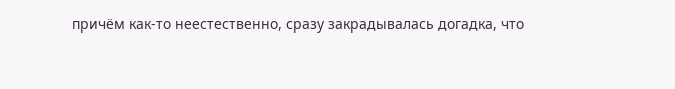причём как-то неестественно, сразу закрадывалась догадка, что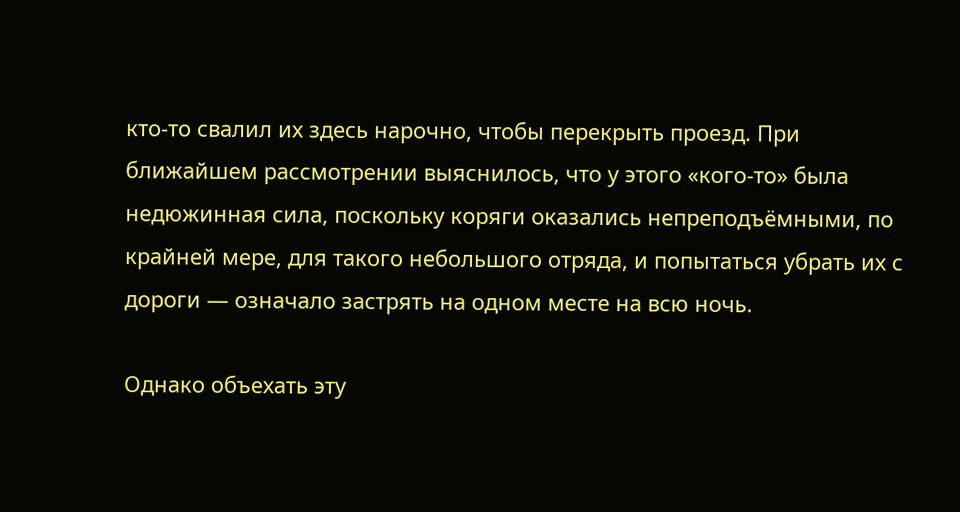кто-то свалил их здесь нарочно, чтобы перекрыть проезд. При ближайшем рассмотрении выяснилось, что у этого «кого-то» была недюжинная сила, поскольку коряги оказались непреподъёмными, по крайней мере, для такого небольшого отряда, и попытаться убрать их с дороги — означало застрять на одном месте на всю ночь.

Однако объехать эту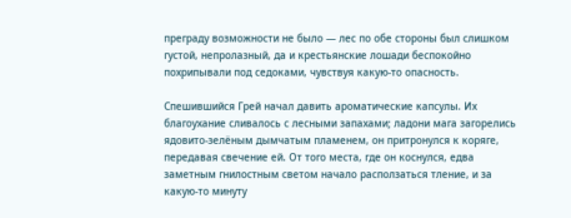преграду возможности не было — лес по обе стороны был слишком густой, непролазный, да и крестьянские лошади беспокойно похрипывали под седоками, чувствуя какую-то опасность.

Спешившийся Грей начал давить ароматические капсулы. Их благоухание сливалось с лесными запахами; ладони мага загорелись ядовито-зелёным дымчатым пламенем, он притронулся к коряге, передавая свечение ей. От того места, где он коснулся, едва заметным гнилостным светом начало расползаться тление, и за какую-то минуту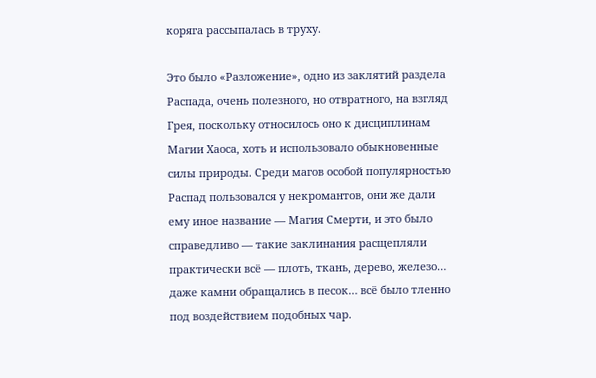коряга рассыпалась в труху.

Это было «Разложение», одно из заклятий раздела Распада, очень полезного, но отвратного, на взгляд Грея, поскольку относилось оно к дисциплинам Магии Хаоса, хоть и использовало обыкновенные силы природы. Среди магов особой популярностью Распад пользовался у некромантов, они же дали ему иное название — Магия Смерти, и это было справедливо — такие заклинания расщепляли практически всё — плоть, ткань, дерево, железо… даже камни обращались в песок… всё было тленно под воздействием подобных чар.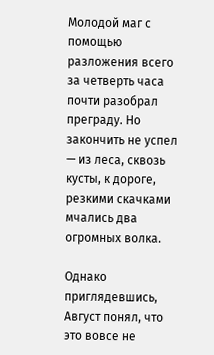Молодой маг с помощью разложения всего за четверть часа почти разобрал преграду. Но закончить не успел — из леса, сквозь кусты, к дороге, резкими скачками мчались два огромных волка.

Однако приглядевшись, Август понял, что это вовсе не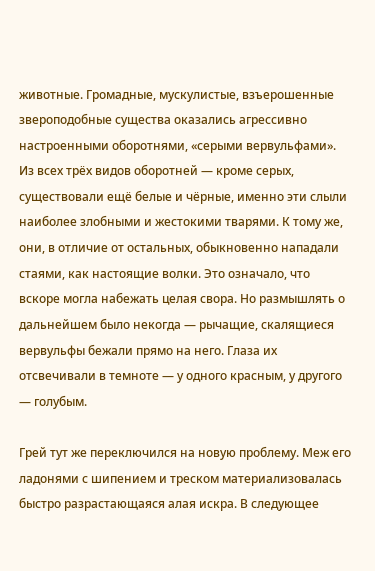животные. Громадные, мускулистые, взъерошенные звероподобные существа оказались агрессивно настроенными оборотнями, «серыми вервульфами». Из всех трёх видов оборотней — кроме серых, существовали ещё белые и чёрные, именно эти слыли наиболее злобными и жестокими тварями. К тому же, они, в отличие от остальных, обыкновенно нападали стаями, как настоящие волки. Это означало, что вскоре могла набежать целая свора. Но размышлять о дальнейшем было некогда — рычащие, скалящиеся вервульфы бежали прямо на него. Глаза их отсвечивали в темноте — у одного красным, у другого — голубым.

Грей тут же переключился на новую проблему. Меж его ладонями с шипением и треском материализовалась быстро разрастающаяся алая искра. В следующее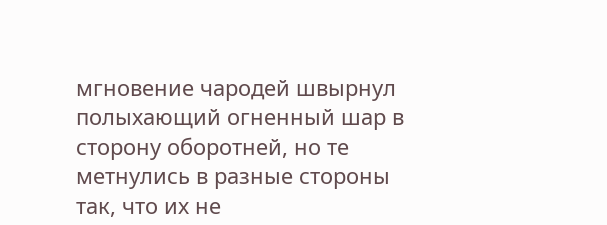мгновение чародей швырнул полыхающий огненный шар в сторону оборотней, но те метнулись в разные стороны так, что их не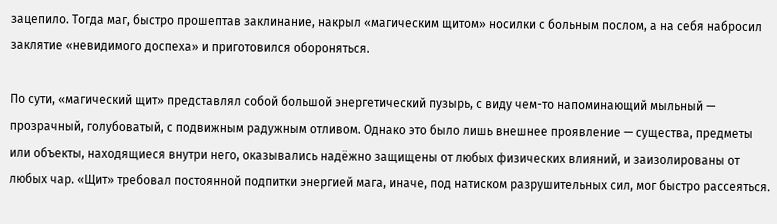зацепило. Тогда маг, быстро прошептав заклинание, накрыл «магическим щитом» носилки с больным послом, а на себя набросил заклятие «невидимого доспеха» и приготовился обороняться.

По сути, «магический щит» представлял собой большой энергетический пузырь, с виду чем-то напоминающий мыльный — прозрачный, голубоватый, с подвижным радужным отливом. Однако это было лишь внешнее проявление — существа, предметы или объекты, находящиеся внутри него, оказывались надёжно защищены от любых физических влияний, и заизолированы от любых чар. «Щит» требовал постоянной подпитки энергией мага, иначе, под натиском разрушительных сил, мог быстро рассеяться.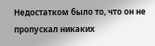Недостатком было то, что он не пропускал никаких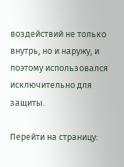воздействий не только внутрь, но и наружу, и поэтому использовался исключительно для защиты.

Перейти на страницу: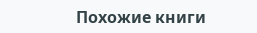Похожие книги